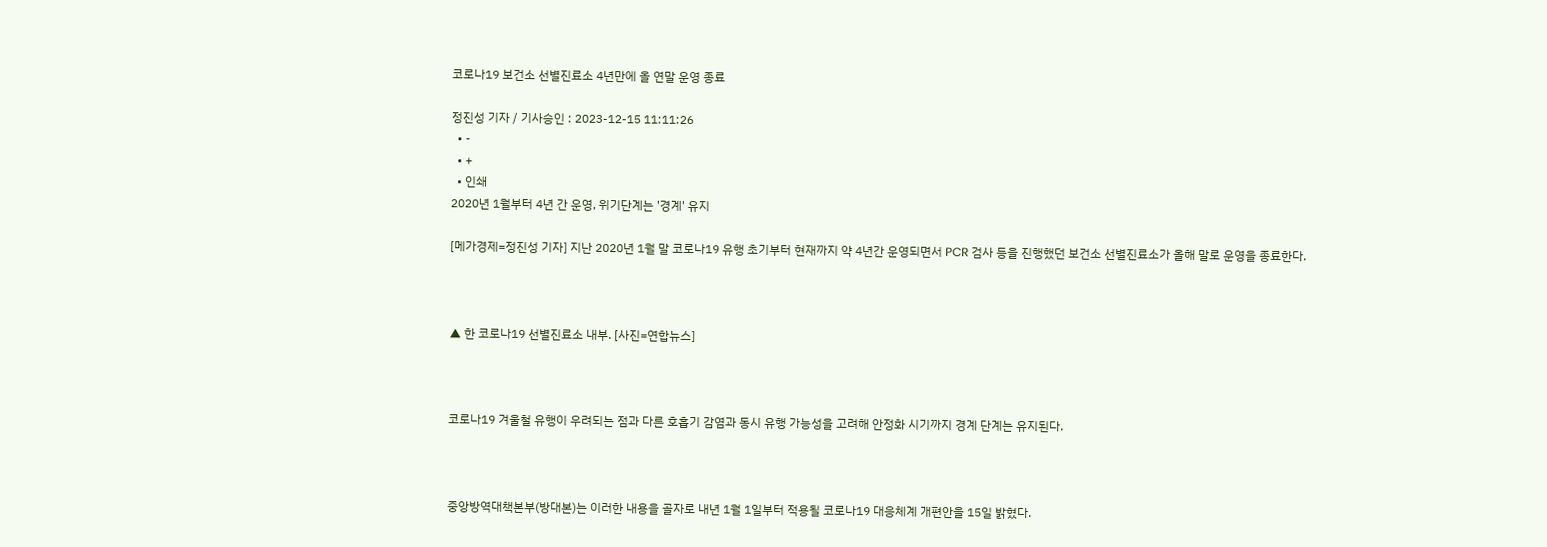코로나19 보건소 선별진료소 4년만에 올 연말 운영 종료

정진성 기자 / 기사승인 : 2023-12-15 11:11:26
  • -
  • +
  • 인쇄
2020년 1월부터 4년 간 운영, 위기단계는 '경계' 유지

[메가경제=정진성 기자] 지난 2020년 1월 말 코로나19 유행 초기부터 현재까지 약 4년간 운영되면서 PCR 검사 등을 진행했던 보건소 선별진료소가 올해 말로 운영을 종료한다.



▲ 한 코로나19 선별진료소 내부. [사진=연합뉴스]



코로나19 겨울철 유행이 우려되는 점과 다른 호흡기 감염과 동시 유행 가능성을 고려해 안정화 시기까지 경계 단계는 유지된다.



중앙방역대책본부(방대본)는 이러한 내용을 골자로 내년 1월 1일부터 적용될 코로나19 대응체계 개편안을 15일 밝혔다.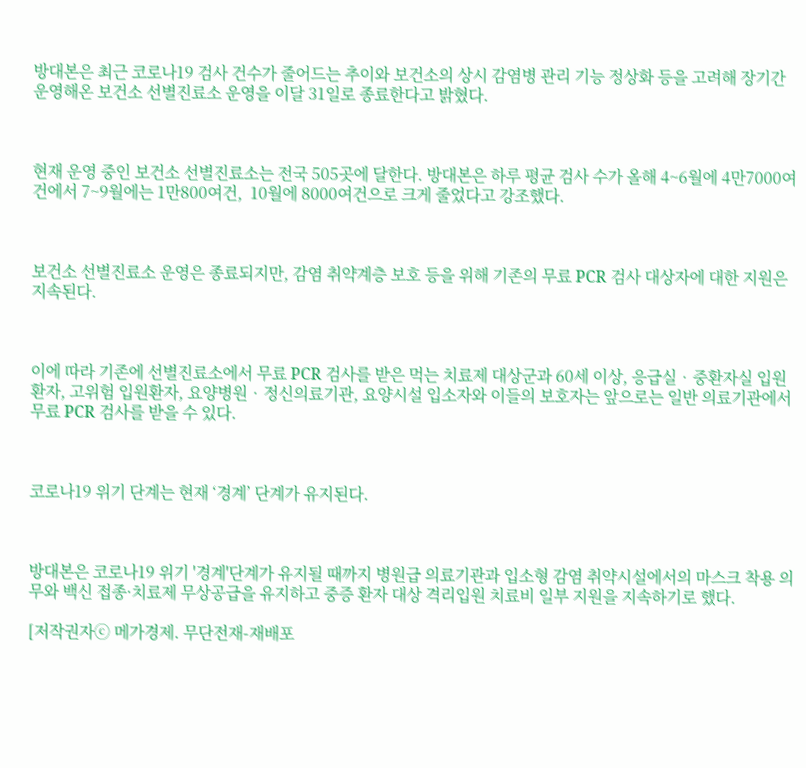방대본은 최근 코로나19 검사 건수가 줄어드는 추이와 보건소의 상시 감염병 관리 기능 정상화 등을 고려해 장기간 운영해온 보건소 선별진료소 운영을 이달 31일로 종료한다고 밝혔다.



현재 운영 중인 보건소 선별진료소는 전국 505곳에 달한다. 방대본은 하루 평균 검사 수가 올해 4~6월에 4만7000여건에서 7~9월에는 1만800여건,  10월에 8000여건으로 크게 줄었다고 강조했다.



보건소 선별진료소 운영은 종료되지만, 감염 취약계층 보호 등을 위해 기존의 무료 PCR 검사 대상자에 대한 지원은 지속된다.



이에 따라 기존에 선별진료소에서 무료 PCR 검사를 받은 먹는 치료제 대상군과 60세 이상, 응급실‧중환자실 입원환자, 고위험 입원환자, 요양병원‧정신의료기관, 요양시설 입소자와 이들의 보호자는 앞으로는 일반 의료기관에서 무료 PCR 검사를 받을 수 있다.



코로나19 위기 단계는 현재 ‘경계’ 단계가 유지된다.



방대본은 코로나19 위기 '경계'단계가 유지될 때까지 병원급 의료기관과 입소형 감염 취약시설에서의 마스크 착용 의무와 백신 접종·치료제 무상공급을 유지하고 중증 환자 대상 격리입원 치료비 일부 지원을 지속하기로 했다.

[저작권자ⓒ 메가경제. 무단전재-재배포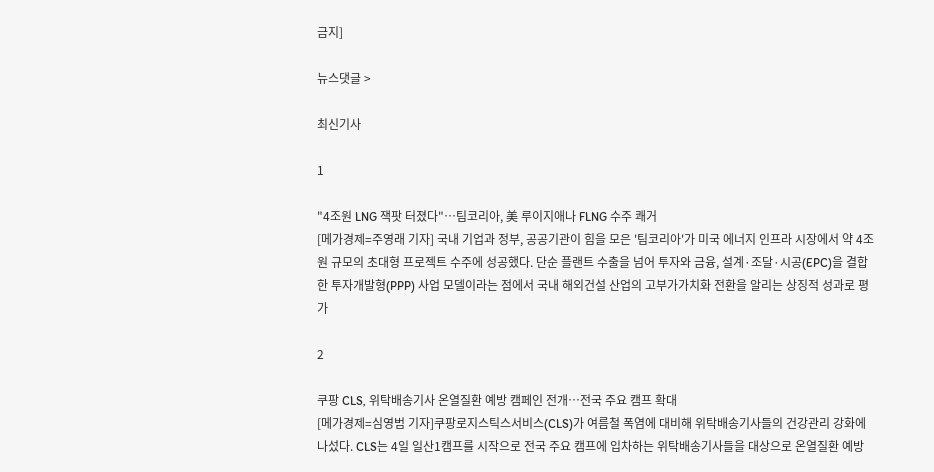금지]

뉴스댓글 >

최신기사

1

"4조원 LNG 잭팟 터졌다"…팀코리아, 美 루이지애나 FLNG 수주 쾌거
[메가경제=주영래 기자] 국내 기업과 정부, 공공기관이 힘을 모은 '팀코리아'가 미국 에너지 인프라 시장에서 약 4조원 규모의 초대형 프로젝트 수주에 성공했다. 단순 플랜트 수출을 넘어 투자와 금융, 설계·조달·시공(EPC)을 결합한 투자개발형(PPP) 사업 모델이라는 점에서 국내 해외건설 산업의 고부가가치화 전환을 알리는 상징적 성과로 평가

2

쿠팡 CLS, 위탁배송기사 온열질환 예방 캠페인 전개…전국 주요 캠프 확대
[메가경제=심영범 기자]쿠팡로지스틱스서비스(CLS)가 여름철 폭염에 대비해 위탁배송기사들의 건강관리 강화에 나섰다. CLS는 4일 일산1캠프를 시작으로 전국 주요 캠프에 입차하는 위탁배송기사들을 대상으로 온열질환 예방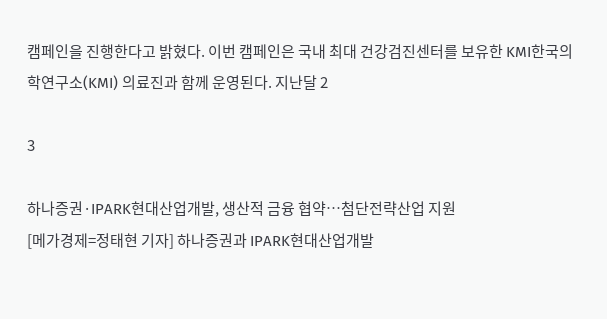캠페인을 진행한다고 밝혔다. 이번 캠페인은 국내 최대 건강검진센터를 보유한 KMI한국의학연구소(KMI) 의료진과 함께 운영된다. 지난달 2

3

하나증권·IPARK현대산업개발, 생산적 금융 협약…첨단전략산업 지원
[메가경제=정태현 기자] 하나증권과 IPARK현대산업개발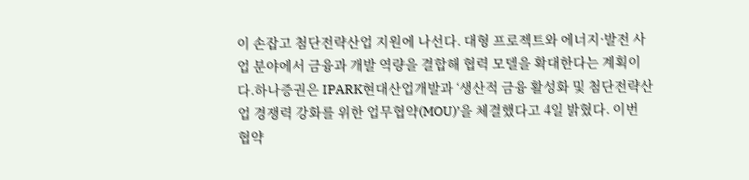이 손잡고 첨단전략산업 지원에 나선다. 대형 프로젝트와 에너지·발전 사업 분야에서 금융과 개발 역량을 결합해 협력 모델을 확대한다는 계획이다.하나증권은 IPARK현대산업개발과 ‘생산적 금융 활성화 및 첨단전략산업 경쟁력 강화를 위한 업무협약(MOU)’을 체결했다고 4일 밝혔다. 이번 협약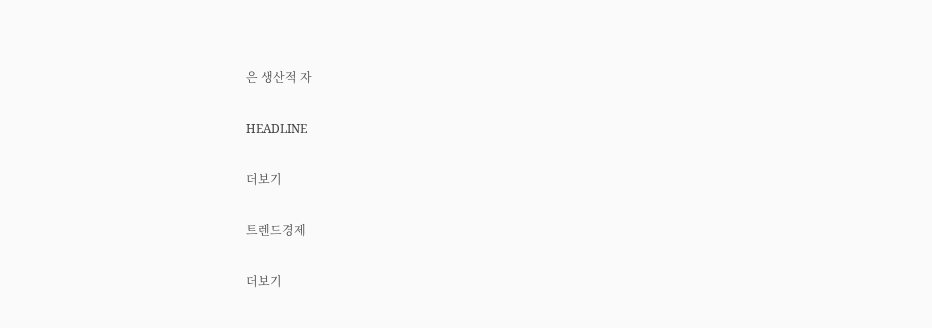은 생산적 자

HEADLINE

더보기

트렌드경제

더보기